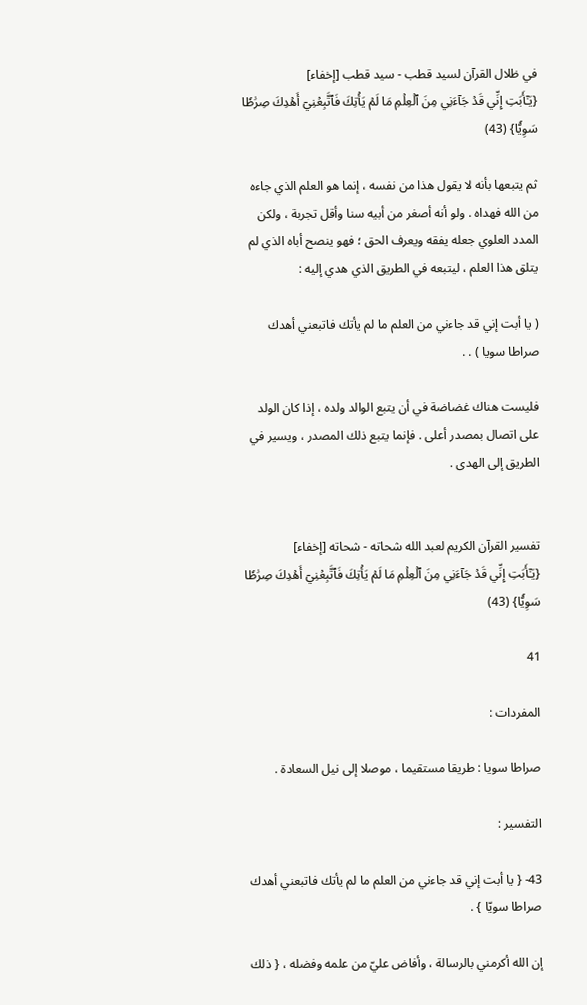في ظلال القرآن لسيد قطب - سيد قطب [إخفاء]
{يَـٰٓأَبَتِ إِنِّي قَدۡ جَآءَنِي مِنَ ٱلۡعِلۡمِ مَا لَمۡ يَأۡتِكَ فَٱتَّبِعۡنِيٓ أَهۡدِكَ صِرَٰطٗا سَوِيّٗا} (43)

ثم يتبعها بأنه لا يقول هذا من نفسه ، إنما هو العلم الذي جاءه من الله فهداه . ولو أنه أصغر من أبيه سنا وأقل تجربة ، ولكن المدد العلوي جعله يفقه ويعرف الحق ؛ فهو ينصح أباه الذي لم يتلق هذا العلم ، ليتبعه في الطريق الذي هدي إليه :

( يا أبت إني قد جاءني من العلم ما لم يأتك فاتبعني أهدك صراطا سويا ) . .

فليست هناك غضاضة في أن يتبع الوالد ولده ، إذا كان الولد على اتصال بمصدر أعلى . فإنما يتبع ذلك المصدر ، ويسير في الطريق إلى الهدى .


تفسير القرآن الكريم لعبد الله شحاته - شحاته [إخفاء]
{يَـٰٓأَبَتِ إِنِّي قَدۡ جَآءَنِي مِنَ ٱلۡعِلۡمِ مَا لَمۡ يَأۡتِكَ فَٱتَّبِعۡنِيٓ أَهۡدِكَ صِرَٰطٗا سَوِيّٗا} (43)

41

المفردات :

صراطا سويا : طريقا مستقيما ، موصلا إلى نيل السعادة .

التفسير :

43- { يا أبت إني قد جاءني من العلم ما لم يأتك فاتبعني أهدك صراطا سويّا } .

إن الله أكرمني بالرسالة ، وأفاض عليّ من علمه وفضله ، { ذلك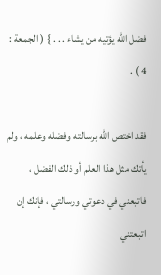فضل الله يؤتيه من يشاء . . . } ( الجمعة : 4 ) .

فقد اختص الله برسالته وفضله وعلمه ، ولم يأتك مثل هذا العلم أو ذلك الفضل ، فاتبعني في دعوتي ورسالتي ، فإنك إن اتبعتني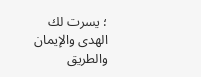؛ يسرت لك الهدى والإيمان والطريق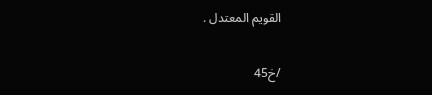القويم المعتدل .

/خ45